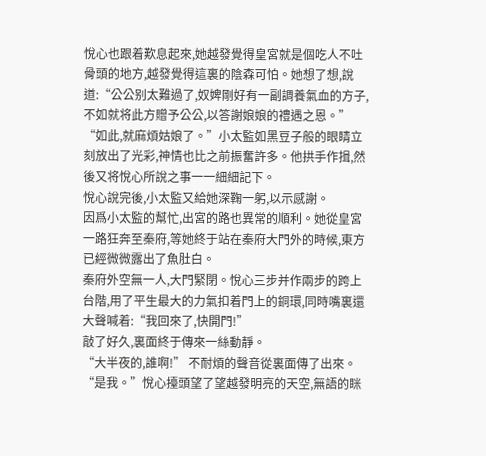悅心也跟着歎息起來,她越發覺得皇宮就是個吃人不吐骨頭的地方,越發覺得這裏的陰森可怕。她想了想,說道:“公公别太難過了,奴婢剛好有一副調養氣血的方子,不如就将此方贈予公公,以答謝娘娘的禮遇之恩。”
“如此,就麻煩姑娘了。”小太監如黑豆子般的眼睛立刻放出了光彩,神情也比之前振奮許多。他拱手作揖,然後又将悅心所說之事一一細細記下。
悅心說完後,小太監又給她深鞠一躬,以示感謝。
因爲小太監的幫忙,出宮的路也異常的順利。她從皇宮一路狂奔至秦府,等她終于站在秦府大門外的時候,東方已經微微露出了魚肚白。
秦府外空無一人,大門緊閉。悅心三步并作兩步的跨上台階,用了平生最大的力氣扣着門上的銅環,同時嘴裏還大聲喊着:“我回來了,快開門!”
敲了好久,裏面終于傳來一絲動靜。
“大半夜的,誰啊!” 不耐煩的聲音從裏面傳了出來。
“是我。”悅心擡頭望了望越發明亮的天空,無語的眯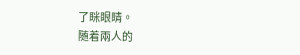了眯眼睛。
随着兩人的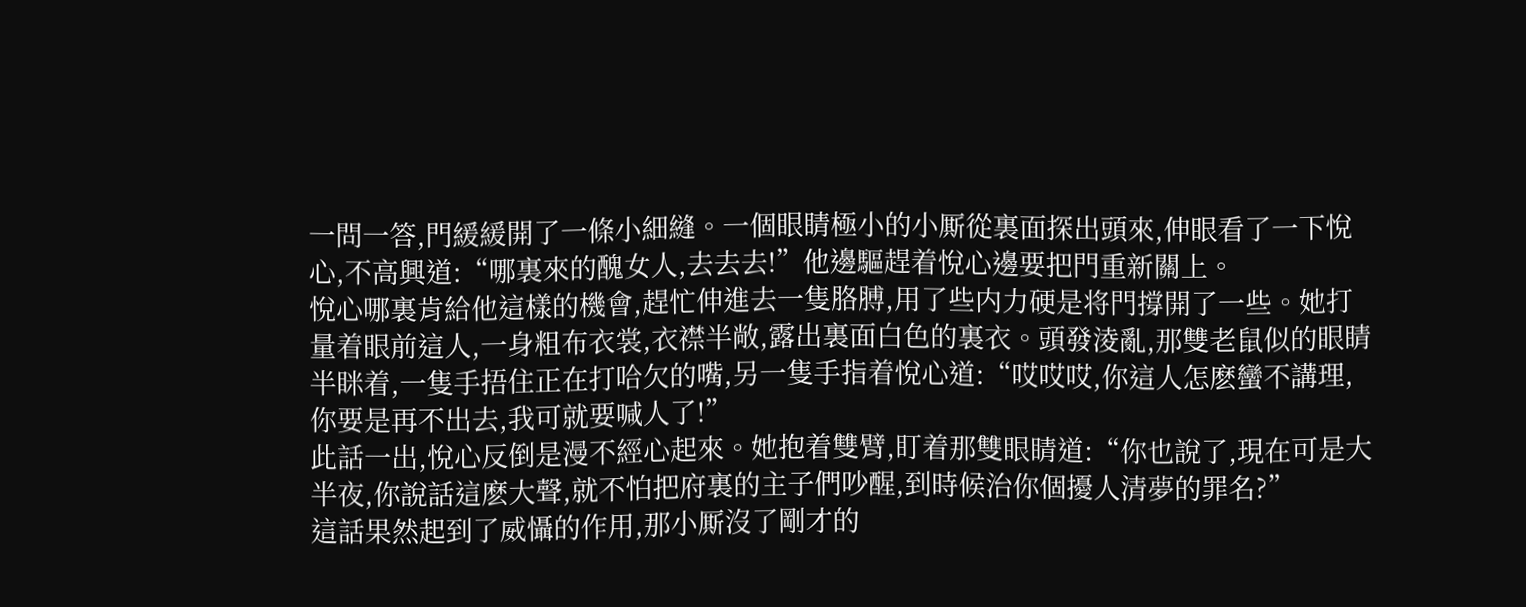一問一答,門緩緩開了一條小細縫。一個眼睛極小的小厮從裏面探出頭來,伸眼看了一下悅心,不高興道:“哪裏來的醜女人,去去去!”他邊驅趕着悅心邊要把門重新關上。
悅心哪裏肯給他這樣的機會,趕忙伸進去一隻胳膊,用了些内力硬是将門撐開了一些。她打量着眼前這人,一身粗布衣裳,衣襟半敞,露出裏面白色的裏衣。頭發淩亂,那雙老鼠似的眼睛半眯着,一隻手捂住正在打哈欠的嘴,另一隻手指着悅心道:“哎哎哎,你這人怎麽蠻不講理,你要是再不出去,我可就要喊人了!”
此話一出,悅心反倒是漫不經心起來。她抱着雙臂,盯着那雙眼睛道:“你也說了,現在可是大半夜,你說話這麽大聲,就不怕把府裏的主子們吵醒,到時候治你個擾人清夢的罪名?”
這話果然起到了威懾的作用,那小厮沒了剛才的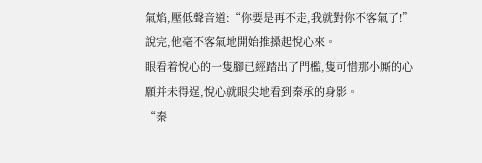氣焰,壓低聲音道:“你要是再不走,我就對你不客氣了!”說完,他毫不客氣地開始推搡起悅心來。
眼看着悅心的一隻腳已經踏出了門檻,隻可惜那小厮的心願并未得逞,悅心就眼尖地看到秦承的身影。
“秦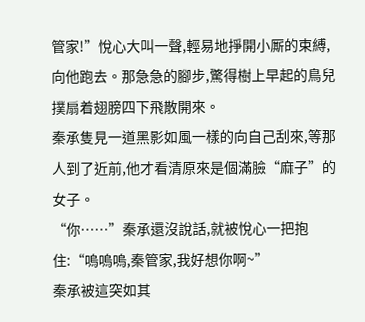管家!”悅心大叫一聲,輕易地掙開小厮的束縛,向他跑去。那急急的腳步,驚得樹上早起的鳥兒撲扇着翅膀四下飛散開來。
秦承隻見一道黑影如風一樣的向自己刮來,等那人到了近前,他才看清原來是個滿臉“麻子”的女子。
“你……”秦承還沒說話,就被悅心一把抱住:“嗚嗚嗚,秦管家,我好想你啊~”
秦承被這突如其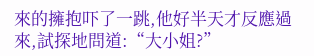來的擁抱吓了一跳,他好半天才反應過來,試探地問道:“大小姐?”